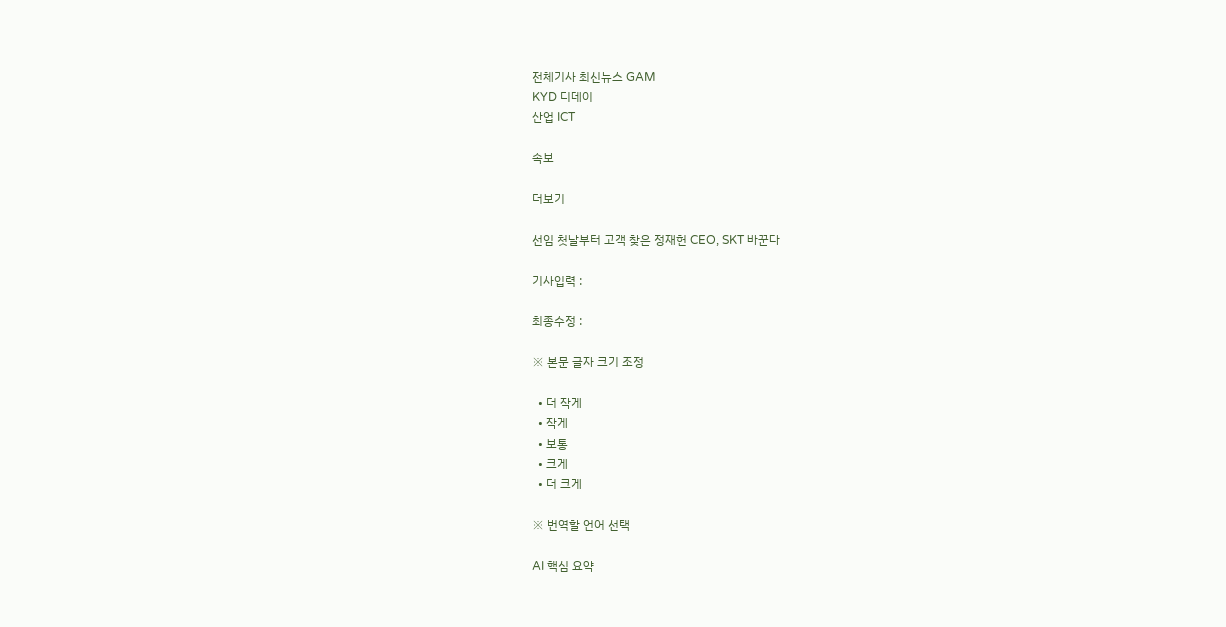전체기사 최신뉴스 GAM
KYD 디데이
산업 ICT

속보

더보기

선임 첫날부터 고객 찾은 정재헌 CEO, SKT 바꾼다

기사입력 :

최종수정 :

※ 본문 글자 크기 조정

  • 더 작게
  • 작게
  • 보통
  • 크게
  • 더 크게

※ 번역할 언어 선택

AI 핵심 요약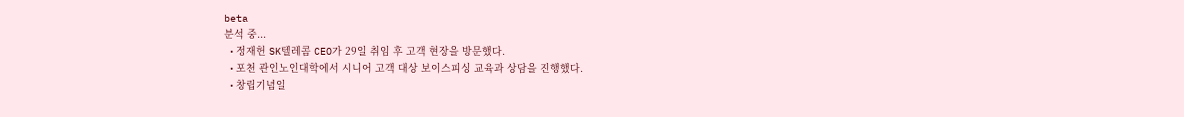beta
분석 중...
  • 정재헌 SK텔레콤 CEO가 29일 취임 후 고객 현장을 방문했다.
  • 포천 관인노인대학에서 시니어 고객 대상 보이스피싱 교육과 상담을 진행했다.
  • 창립기념일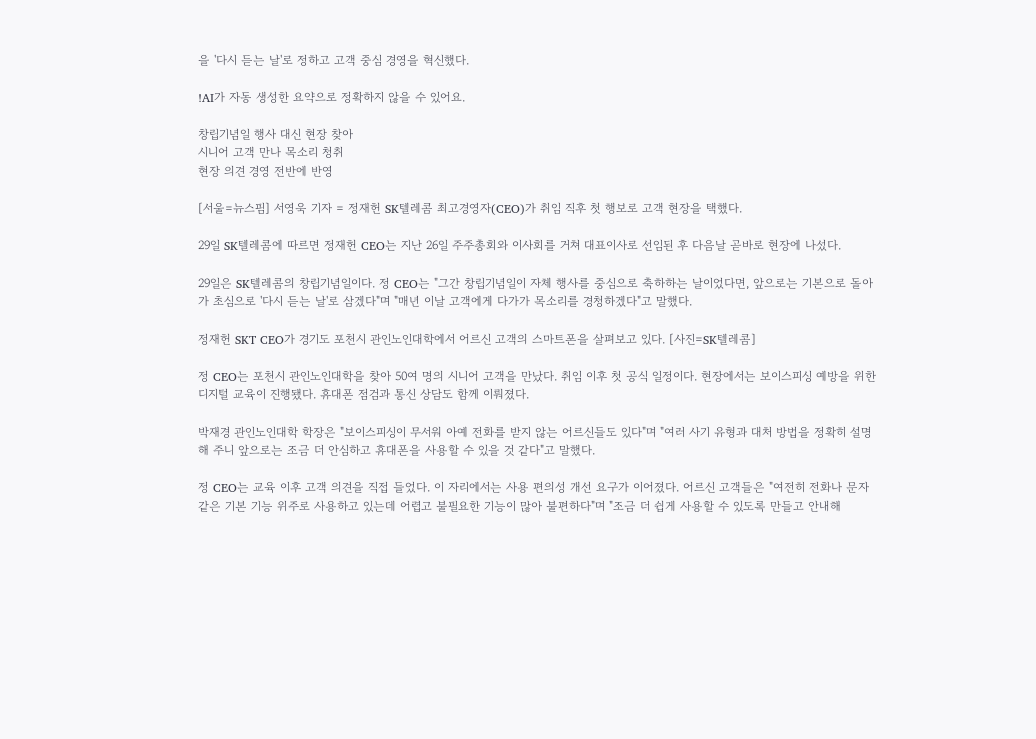을 '다시 듣는 날'로 정하고 고객 중심 경영을 혁신했다.

!AI가 자동 생성한 요약으로 정확하지 않을 수 있어요.

창립기념일 행사 대신 현장 찾아
시니어 고객 만나 목소리 청취
현장 의견 경영 전반에 반영

[서울=뉴스핌] 서영욱 기자 = 정재헌 SK텔레콤 최고경영자(CEO)가 취임 직후 첫 행보로 고객 현장을 택했다.

29일 SK텔레콤에 따르면 정재헌 CEO는 지난 26일 주주총회와 이사회를 거쳐 대표이사로 선임된 후 다음날 곧바로 현장에 나섰다.

29일은 SK텔레콤의 창립기념일이다. 정 CEO는 "그간 창립기념일이 자체 행사를 중심으로 축하하는 날이었다면, 앞으로는 기본으로 돌아가 초심으로 '다시 듣는 날'로 삼겠다"며 "매년 이날 고객에게 다가가 목소리를 경청하겠다"고 말했다.

정재헌 SKT CEO가 경기도 포천시 관인노인대학에서 어르신 고객의 스마트폰을 살펴보고 있다. [사진=SK텔레콤]

정 CEO는 포천시 관인노인대학을 찾아 50여 명의 시니어 고객을 만났다. 취임 이후 첫 공식 일정이다. 현장에서는 보이스피싱 예방을 위한 디지털 교육이 진행됐다. 휴대폰 점검과 통신 상담도 함께 이뤄졌다.

박재경 관인노인대학 학장은 "보이스피싱이 무서워 아예 전화를 받지 않는 어르신들도 있다"며 "여러 사기 유형과 대처 방법을 정확히 설명해 주니 앞으로는 조금 더 안심하고 휴대폰을 사용할 수 있을 것 같다"고 말했다.

정 CEO는 교육 이후 고객 의견을 직접 들었다. 이 자리에서는 사용 편의성 개선 요구가 이어졌다. 어르신 고객들은 "여전히 전화나 문자 같은 기본 기능 위주로 사용하고 있는데 어렵고 불필요한 기능이 많아 불편하다"며 "조금 더 쉽게 사용할 수 있도록 만들고 안내해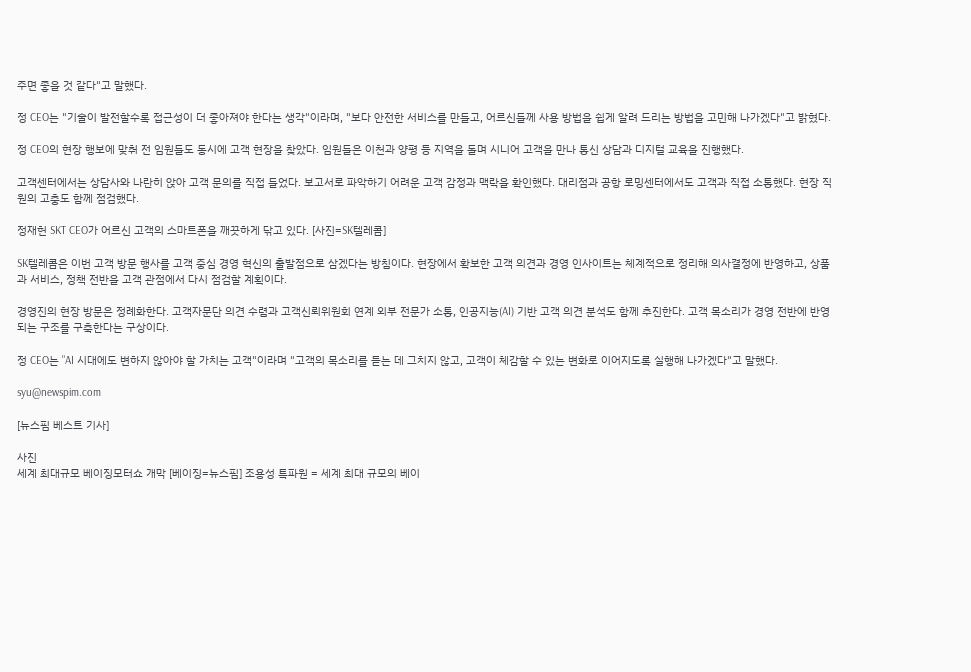주면 좋을 것 같다"고 말했다.

정 CEO는 "기술이 발전할수록 접근성이 더 좋아져야 한다는 생각"이라며, "보다 안전한 서비스를 만들고, 어르신들께 사용 방법을 쉽게 알려 드리는 방법을 고민해 나가겠다"고 밝혔다.

정 CEO의 현장 행보에 맞춰 전 임원들도 동시에 고객 현장을 찾았다. 임원들은 이천과 양평 등 지역을 돌며 시니어 고객을 만나 통신 상담과 디지털 교육을 진행했다.

고객센터에서는 상담사와 나란히 앉아 고객 문의를 직접 들었다. 보고서로 파악하기 어려운 고객 감정과 맥락을 확인했다. 대리점과 공항 로밍센터에서도 고객과 직접 소통했다. 현장 직원의 고충도 함께 점검했다.

정재헌 SKT CEO가 어르신 고객의 스마트폰을 깨끗하게 닦고 있다. [사진=SK텔레콤]

SK텔레콤은 이번 고객 방문 행사를 고객 중심 경영 혁신의 출발점으로 삼겠다는 방침이다. 현장에서 확보한 고객 의견과 경영 인사이트는 체계적으로 정리해 의사결정에 반영하고, 상품과 서비스, 정책 전반을 고객 관점에서 다시 점검할 계획이다.

경영진의 현장 방문은 정례화한다. 고객자문단 의견 수렴과 고객신뢰위원회 연계 외부 전문가 소통, 인공지능(AI) 기반 고객 의견 분석도 함께 추진한다. 고객 목소리가 경영 전반에 반영되는 구조를 구축한다는 구상이다.

정 CEO는 "AI 시대에도 변하지 않아야 할 가치는 고객"이라며 "고객의 목소리를 듣는 데 그치지 않고, 고객이 체감할 수 있는 변화로 이어지도록 실행해 나가겠다"고 말했다.

syu@newspim.com

[뉴스핌 베스트 기사]

사진
세계 최대규모 베이징모터쇼 개막 [베이징=뉴스핌] 조용성 특파원 = 세계 최대 규모의 베이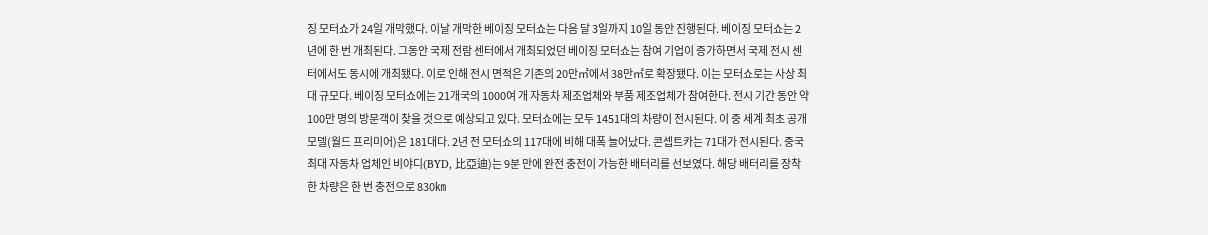징 모터쇼가 24일 개막했다. 이날 개막한 베이징 모터쇼는 다음 달 3일까지 10일 동안 진행된다. 베이징 모터쇼는 2년에 한 번 개최된다. 그동안 국제 전람 센터에서 개최되었던 베이징 모터쇼는 참여 기업이 증가하면서 국제 전시 센터에서도 동시에 개최됐다. 이로 인해 전시 면적은 기존의 20만㎡에서 38만㎡로 확장됐다. 이는 모터쇼로는 사상 최대 규모다. 베이징 모터쇼에는 21개국의 1000여 개 자동차 제조업체와 부품 제조업체가 참여한다. 전시 기간 동안 약 100만 명의 방문객이 찾을 것으로 예상되고 있다. 모터쇼에는 모두 1451대의 차량이 전시된다. 이 중 세계 최초 공개 모델(월드 프리미어)은 181대다. 2년 전 모터쇼의 117대에 비해 대폭 늘어났다. 콘셉트카는 71대가 전시된다. 중국 최대 자동차 업체인 비야디(BYD, 比亞迪)는 9분 만에 완전 충전이 가능한 배터리를 선보였다. 해당 배터리를 장착한 차량은 한 번 충전으로 830㎞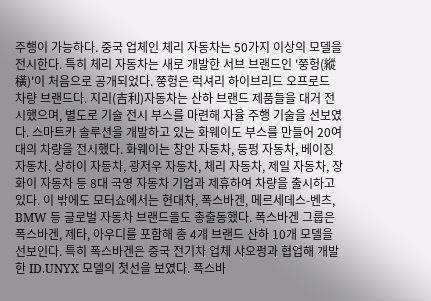주행이 가능하다. 중국 업체인 체리 자동차는 50가지 이상의 모델을 전시한다. 특히 체리 자동차는 새로 개발한 서브 브랜드인 '쭝헝(縱橫)'이 처음으로 공개되었다. 쭝헝은 럭셔리 하이브리드 오프로드 차량 브랜드다. 지리(吉利)자동차는 산하 브랜드 제품들을 대거 전시했으며, 별도로 기술 전시 부스를 마련해 자율 주행 기술을 선보였다. 스마트카 솔루션을 개발하고 있는 화웨이도 부스를 만들어 20여 대의 차량을 전시했다. 화웨이는 창안 자동차, 둥펑 자동차, 베이징 자동차, 상하이 자동차, 광저우 자동차, 체리 자동차, 제일 자동차, 장화이 자동차 등 8대 국영 자동차 기업과 제휴하여 차량을 출시하고 있다. 이 밖에도 모터쇼에서는 현대차, 폭스바겐, 메르세데스-벤츠, BMW 등 글로벌 자동차 브랜드들도 총출동했다. 폭스바겐 그룹은 폭스바겐, 제타, 아우디를 포함해 총 4개 브랜드 산하 10개 모델을 선보인다. 특히 폭스바겐은 중국 전기차 업체 샤오펑과 협업해 개발한 ID.UNYX 모델의 첫선을 보였다. 폭스바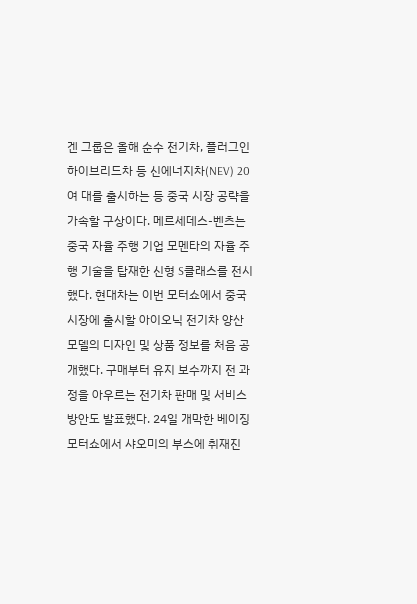겐 그룹은 올해 순수 전기차, 플러그인 하이브리드차 등 신에너지차(NEV) 20여 대를 출시하는 등 중국 시장 공략을 가속할 구상이다. 메르세데스-벤츠는 중국 자율 주행 기업 모멘타의 자율 주행 기술을 탑재한 신형 S클래스를 전시했다. 현대차는 이번 모터쇼에서 중국 시장에 출시할 아이오닉 전기차 양산 모델의 디자인 및 상품 정보를 처음 공개했다. 구매부터 유지 보수까지 전 과정을 아우르는 전기차 판매 및 서비스 방안도 발표했다. 24일 개막한 베이징모터쇼에서 샤오미의 부스에 취재진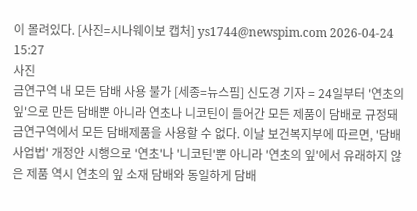이 몰려있다. [사진=시나웨이보 캡처] ys1744@newspim.com 2026-04-24 15:27
사진
금연구역 내 모든 담배 사용 불가 [세종=뉴스핌] 신도경 기자 = 24일부터 '연초의 잎'으로 만든 담배뿐 아니라 연초나 니코틴이 들어간 모든 제품이 담배로 규정돼 금연구역에서 모든 담배제품을 사용할 수 없다. 이날 보건복지부에 따르면, '담배사업법' 개정안 시행으로 '연초'나 '니코틴'뿐 아니라 '연초의 잎'에서 유래하지 않은 제품 역시 연초의 잎 소재 담배와 동일하게 담배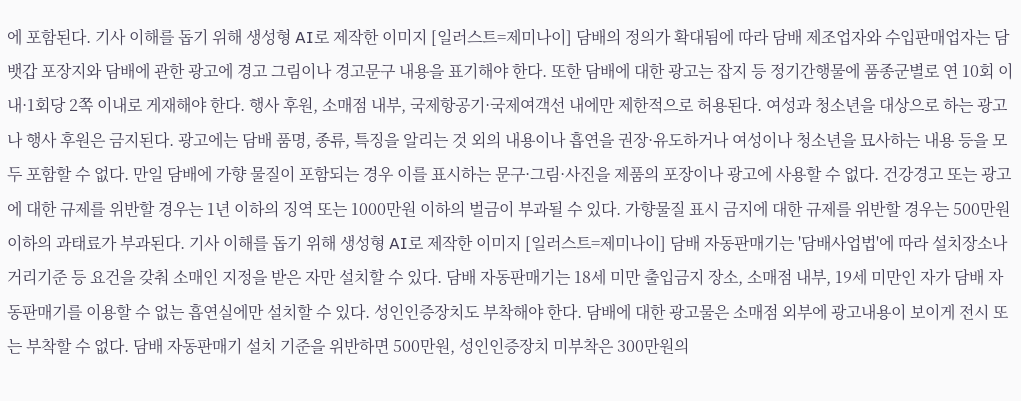에 포함된다. 기사 이해를 돕기 위해 생성형 AI로 제작한 이미지 [일러스트=제미나이] 담배의 정의가 확대됨에 따라 담배 제조업자와 수입판매업자는 담뱃갑 포장지와 담배에 관한 광고에 경고 그림이나 경고문구 내용을 표기해야 한다. 또한 담배에 대한 광고는 잡지 등 정기간행물에 품종군별로 연 10회 이내·1회당 2쪽 이내로 게재해야 한다. 행사 후원, 소매점 내부, 국제항공기·국제여객선 내에만 제한적으로 허용된다. 여성과 청소년을 대상으로 하는 광고나 행사 후원은 금지된다. 광고에는 담배 품명, 종류, 특징을 알리는 것 외의 내용이나 흡연을 권장·유도하거나 여성이나 청소년을 묘사하는 내용 등을 모두 포함할 수 없다. 만일 담배에 가향 물질이 포함되는 경우 이를 표시하는 문구·그림·사진을 제품의 포장이나 광고에 사용할 수 없다. 건강경고 또는 광고에 대한 규제를 위반할 경우는 1년 이하의 징역 또는 1000만원 이하의 벌금이 부과될 수 있다. 가향물질 표시 금지에 대한 규제를 위반할 경우는 500만원 이하의 과태료가 부과된다. 기사 이해를 돕기 위해 생성형 AI로 제작한 이미지 [일러스트=제미나이] 담배 자동판매기는 '담배사업법'에 따라 설치장소나 거리기준 등 요건을 갖춰 소매인 지정을 받은 자만 설치할 수 있다. 담배 자동판매기는 18세 미만 출입금지 장소, 소매점 내부, 19세 미만인 자가 담배 자동판매기를 이용할 수 없는 흡연실에만 설치할 수 있다. 성인인증장치도 부착해야 한다. 담배에 대한 광고물은 소매점 외부에 광고내용이 보이게 전시 또는 부착할 수 없다. 담배 자동판매기 설치 기준을 위반하면 500만원, 성인인증장치 미부착은 300만원의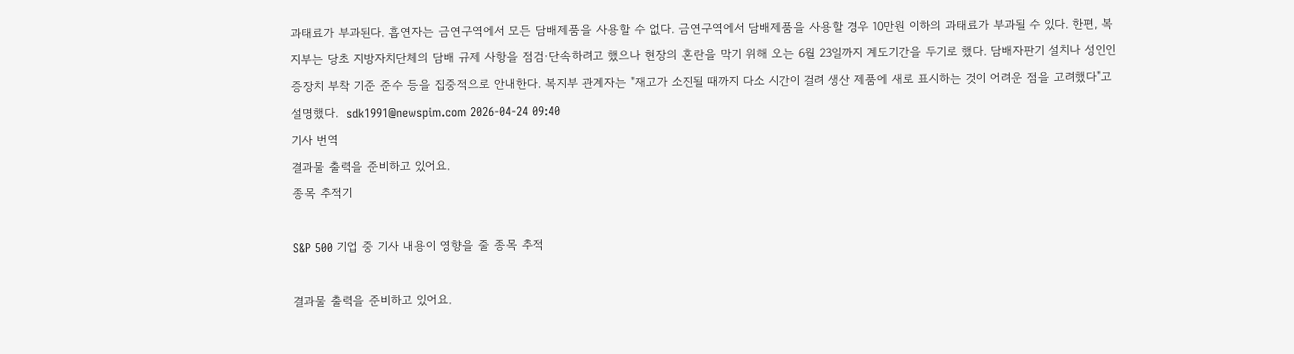과태료가 부과된다. 흡연자는 금연구역에서 모든 담배제품을 사용할 수 없다. 금연구역에서 담배제품을 사용할 경우 10만원 이하의 과태료가 부과될 수 있다. 한편, 복지부는 당초 지방자치단체의 담배 규제 사항을 점검·단속하려고 했으나 현장의 혼란을 막기 위해 오는 6월 23일까지 계도기간을 두기로 했다. 담배자판기 설치나 성인인증장치 부착 기준 준수 등을 집중적으로 안내한다. 복지부 관계자는 "재고가 소진될 때까지 다소 시간이 걸려 생산 제품에 새로 표시하는 것이 어려운 점을 고려했다"고 설명했다.  sdk1991@newspim.com 2026-04-24 09:40
기사 번역
결과물 출력을 준비하고 있어요.
종목 추적기

S&P 500 기업 중 기사 내용이 영향을 줄 종목 추적

결과물 출력을 준비하고 있어요.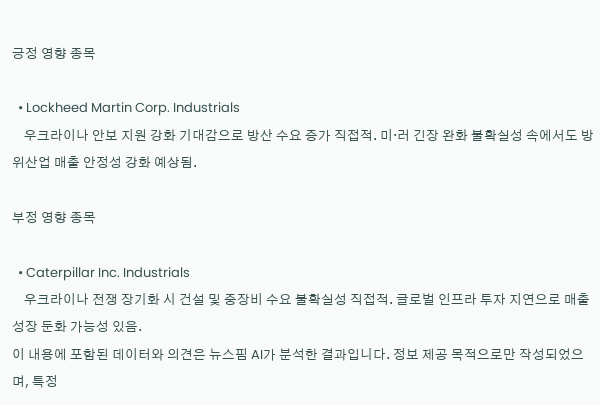긍정 영향 종목

  • Lockheed Martin Corp. Industrials
    우크라이나 안보 지원 강화 기대감으로 방산 수요 증가 직접적. 미·러 긴장 완화 불확실성 속에서도 방위산업 매출 안정성 강화 예상됨.

부정 영향 종목

  • Caterpillar Inc. Industrials
    우크라이나 전쟁 장기화 시 건설 및 중장비 수요 불확실성 직접적. 글로벌 인프라 투자 지연으로 매출 성장 둔화 가능성 있음.
이 내용에 포함된 데이터와 의견은 뉴스핌 AI가 분석한 결과입니다. 정보 제공 목적으로만 작성되었으며, 특정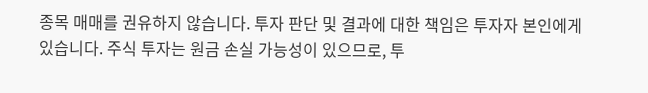종목 매매를 권유하지 않습니다. 투자 판단 및 결과에 대한 책임은 투자자 본인에게 있습니다. 주식 투자는 원금 손실 가능성이 있으므로, 투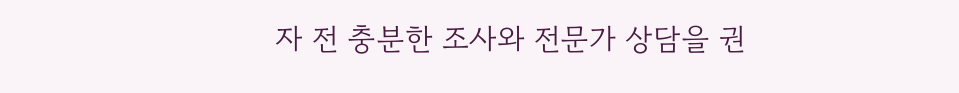자 전 충분한 조사와 전문가 상담을 권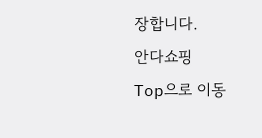장합니다.
안다쇼핑
Top으로 이동